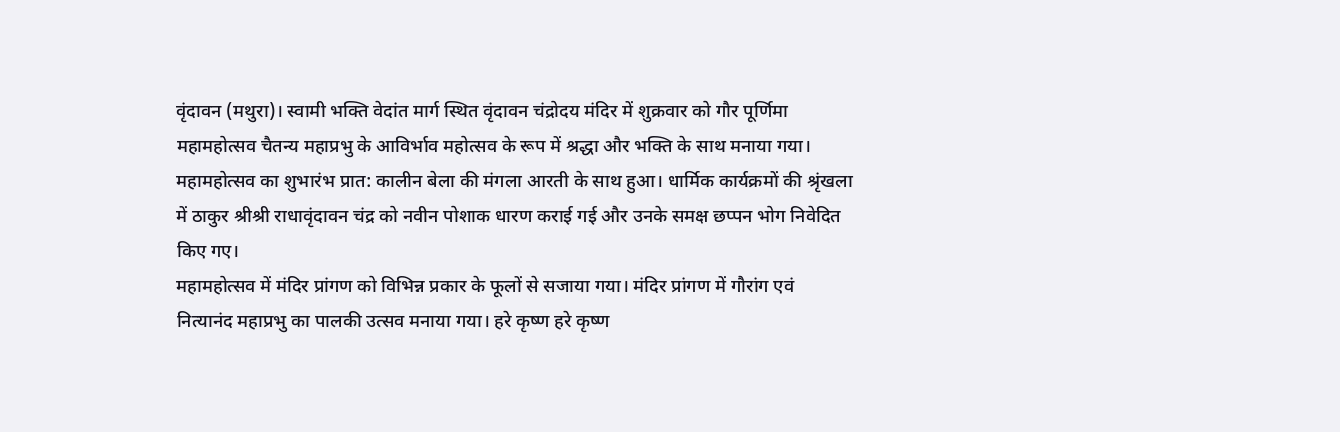वृंदावन (मथुरा)। स्वामी भक्ति वेदांत मार्ग स्थित वृंदावन चंद्रोदय मंदिर में शुक्रवार को गौर पूर्णिमा महामहोत्सव चैतन्य महाप्रभु के आविर्भाव महोत्सव के रूप में श्रद्धा और भक्ति के साथ मनाया गया। महामहोत्सव का शुभारंभ प्रात: कालीन बेला की मंगला आरती के साथ हुआ। धार्मिक कार्यक्रमों की श्रृंखला में ठाकुर श्रीश्री राधावृंदावन चंद्र को नवीन पोशाक धारण कराई गई और उनके समक्ष छप्पन भोग निवेदित किए गए।
महामहोत्सव में मंदिर प्रांगण को विभिन्न प्रकार के फूलों से सजाया गया। मंदिर प्रांगण में गौरांग एवं नित्यानंद महाप्रभु का पालकी उत्सव मनाया गया। हरे कृष्ण हरे कृष्ण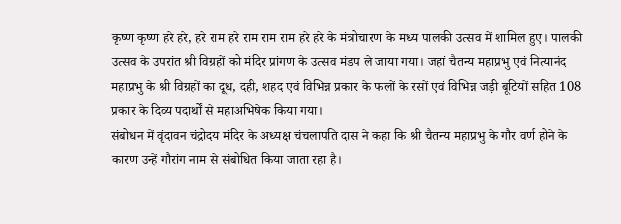कृष्ण कृष्ण हरे हरे, हरे राम हरे राम राम राम हरे हरे के मंत्रोचारण के मध्य पालकी उत्सव में शामिल हुए। पालकी उत्सव के उपरांत श्री विग्रहों को मंदिर प्रांगण के उत्सव मंडप ले जाया गया। जहां चैतन्य महाप्रभु एवं नित्यानंद महाप्रभु के श्री विग्रहों का दूध, दही, शहद एवं विभिन्न प्रकार के फलों के रसों एवं विभिन्न जड़ी बूटियों सहित 108 प्रकार के दिव्य पदार्थों से महाअभिषेक किया गया।
संबोधन में वृंदावन चंद्रोदय मंदिर के अध्यक्ष चंचलापति दास ने कहा कि श्री चैतन्य महाप्रभु के गौर वर्ण होने के कारण उन्हें गौरांग नाम से संबोधित किया जाता रहा है।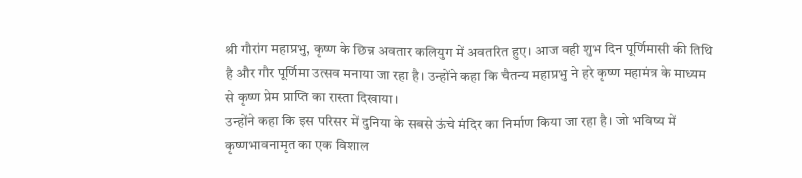श्री गौरांग महाप्रभु, कृष्ण के छिन्न अवतार कलियुग में अवतरित हुए। आज वही शुभ दिन पूर्णिमासी की तिथि है और गौर पूर्णिमा उत्सव मनाया जा रहा है। उन्होंने कहा कि चैतन्य महाप्रभु ने हरे कृष्ण महामंत्र के माध्यम से कृष्ण प्रेम प्राप्ति का रास्ता दिखाया।
उन्होंने कहा कि इस परिसर में दुनिया के सबसे ऊंचे मंदिर का निर्माण किया जा रहा है। जो भविष्य में कृष्णभावनामृत का एक विशाल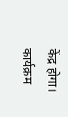केंद्र होगा। कार्यक्रम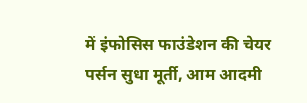में इंफोसिस फाउंडेशन की चेयर पर्सन सुधा मूर्ती, आम आदमी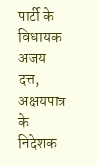पार्टी के विधायक अजय दत्त, अक्षयपात्र के निदेशक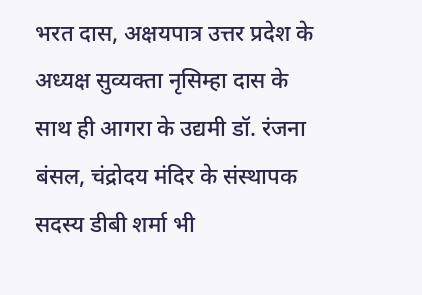भरत दास, अक्षयपात्र उत्तर प्रदेश के अध्यक्ष सुव्यक्ता नृसिम्हा दास के साथ ही आगरा के उद्यमी डॉ. रंजना बंसल, चंद्रोदय मंदिर के संस्थापक सदस्य डीबी शर्मा भी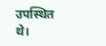उपस्थित थे।